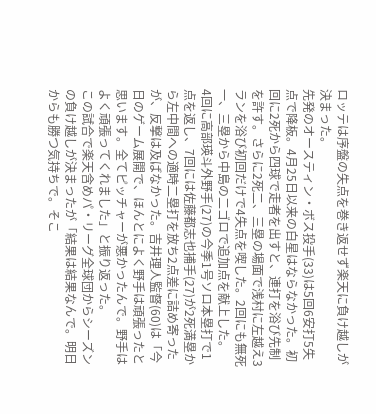ロッテは序盤の失点を巻き返せず楽天に負け越しが決まった。
先発のオースティン・ボス投手(33)は5回6安打5失点で降板。4月25日以来の白星はならなかった。初回に2死から四球で走者を出すと、連打を浴び先制を許す。さらに2死二、三塁の場面で浅村に左越え3ランを浴び初回だけで4失点を喫した。2回にも無死一、三塁から中島の二ゴロで追加点を献上した。
4回に高部瑛斗外野手(27)の今季1号ソロ本塁打で1点を返し、7回には佐藤都志也捕手(27)が2死満塁から左中間への適時二塁打を放ち2点差に詰め寄ったが、反撃は及ばなかった。吉井理人監督(60)は「今日のゲーム展開で、ほんとによく野手は頑張ったと思います。全てピッチャーが悪かったんで。野手はよく頑張ってくれました」と振り返った。
この試合で楽天含めパ・リーグ全球団からシーズンの負け越しが決まったが「結果は結果なんで。明日からも勝つ気持ちで。そこ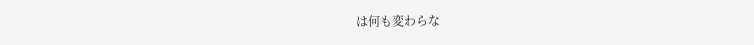は何も変わらな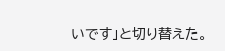いです」と切り替えた。